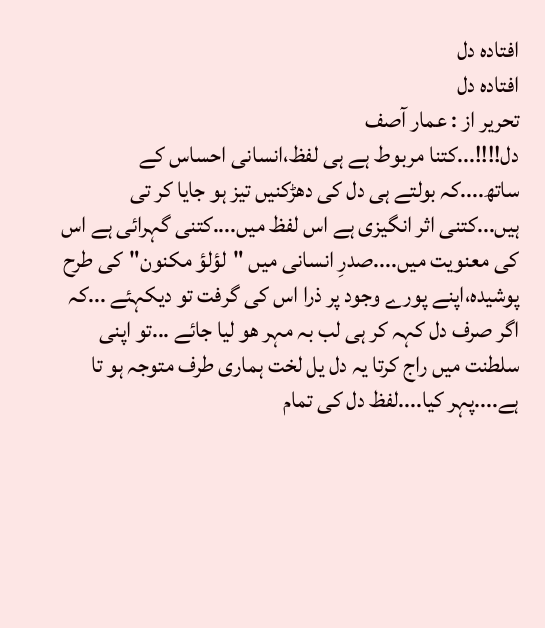افتاده دل
افتاده دل
تحریر از : عمار آصف
دل!!!!...کتنا مربوط ہے ہی لفظ،انسانی احساس کے ساتھ....کہ بولتے ہی دل کی دھڑکنیں تیز ہو جایا کر تی ہیں...کتنی اثر انگیزی ہے اس لفظ میں....کتنی گہرائی ہے اس کی معنویت میں....صدرِ انسانی میں "لؤلؤ مکنون"کی طرح پوشیدہ،اپنے پورے وجود پر ذرا اس کی گرفت تو دیکہئے ...کہ اگر صرف دل کہہ کر ہی لب بہ مہر هو لیا جائے ...تو اپنی سلطنت میں راج کرتا یہ دل یل لخت ہماری طرف متوجہ ہو تا ہے....پہر کیا....لفظ دل کی تمام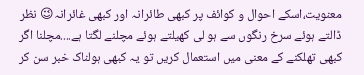معنویت،اسکے احوال و کوائف پر کبهی طائرانہ اور کبهی غائرانہ😉 نظر ڈالتے ہوئے سرخ رنگوں سے ہو لی کهیلتے ہوئے مچلنے لگتا ہے....مچلنا اگر کبھی تهلکنے کے معنی میں استعمال کریں تو یہ کبهی ہولناک خبر سن کر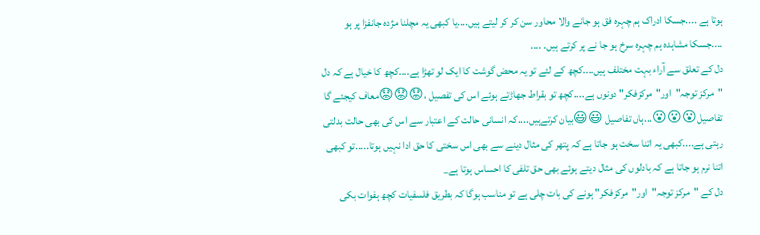ہوتا ہے ....جسکا ادراک ہم چہرہ فق ہو جانے والا محاور سن کر کر لیتے ہیں....یا کبهی یہ مچلنا مژدہ جانفزا پر ہو ....جسکا مشاہدہ ہم چہره سرخ ہو جا نے پر کرتے ہیں. ....
دل کے تعلق سے آراء بہت مختلف ہیں....کچھ کے لئے تو یہ محض گوشت کا ایک لو تهڑا ہے....کچھ کا خیال ہے کہ دل "مرکز توجہ"اور"مرکزفکر" دونوں ہے....کچھ تو بقراط جهاڑتے ہوئے اس کی تفصیل ،😟😟😟معاف کیجئے گا تفاصیل😮😮😮...ہاں تفاصیل 😃😃بیان کرتےہیں....کہ انسانی حالت کے اعتبار سے اس کی بهی حالت بدلتی رہتی ہے....کبهی یہ اتنا سخت ہو جاتا ہے کہ پتهر کی مثال دینے سے بهی اس سختی کا حق ادا نہیں ہوتا.....تو کبهی اتنا نرم ہو جاتا ہے کہ بادلوں کی مثال دیتے ہوئے بهی حق تلفی کا احساس ہوتا ہے_
دل کے "مرکز توجہ"اور"مرکزفکر" ہونے کی بات چلی ہے تو مناسب ہوگا کہ بطریق فلسفیات کچھ ہفوات بکی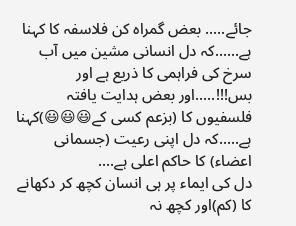جائے..... بعض گمراہ کن فلاسفہ کا کہنا ہے......کہ دل انسانی مشین میں آب سرخ کی فراہمی کا ذریع ہے اور بس!!!.....اور بعض ہدایت یافتہ فلسفیوں کا (بزعم کسی کے😃😃😃)کہنا ہے.....کہ دل اپنی رعیت (جسمانی اعضاء) کا حاکم اعلی ہے....
دل کی ایماء پر ہی انسان کچھ کر دکهانے کا (کم)اور کچھ نہ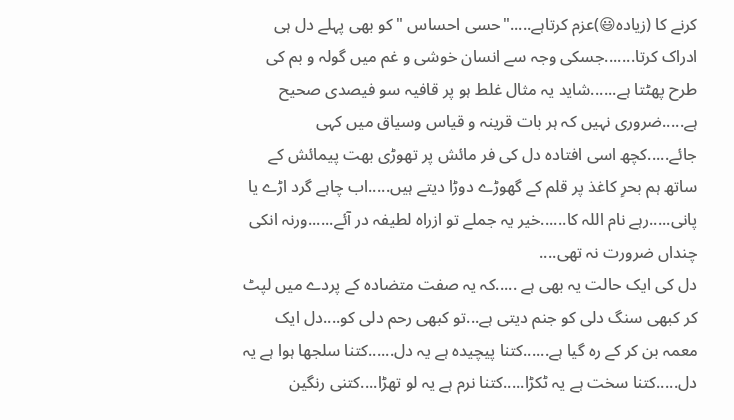کرنے کا (زیادہ😃)عزم کرتاہے....."حسی احساس "کو بهی پہلے دل ہی ادراک کرتا.......جسکی وجہ سے انسان خوشی و غم میں گولہ و بم کی طرح پهٹتا ہے......شاید یہ مثال غلط ہو پر قافیہ سو فیصدی صحیح ہے.....ضروری نہیں کہ ہر بات قرینہ و قیاس وسیاق میں کہی جائے.....کچھ اسی افتادہ دل کی فر مائش پر تهوڑی بهت پیمائش کے ساتھ ہم بحرِ کاغذ پر قلم کے گهوڑے دوڑا دیتے ہیں.....اب چاہے گرد اڑے یا پانی.....رہے نام اللہ کا......خیر یہ جملے تو ازراہ لطیفہ در آئے......ورنہ انکی چنداں ضرورت نہ تهی....
دل کی ایک حالت یہ بهی ہے .....کہ یہ صفت متضاده کے پردے میں لپٹ کر کبهی سنگ دلی کو جنم دیتی ہے...تو کبهی رحم دلی کو....دل ایک معمہ بن کر کے ره گیا ہے......کتنا پیچیدہ ہے یہ دل......کتنا سلجها ہوا ہے یہ دل.....کتنا سخت ہے یہ ٹکڑا.....کتنا نرم ہے یہ لو تهڑا....کتنی رنگین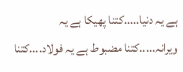ہے یہ دنیا.....کتنا پهیکا ہے یہ ویرانہ.....کتنا مضبوط ہے یہ فولاد....کتنا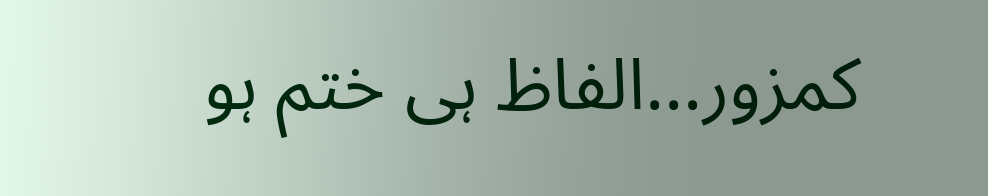کمزور...الفاظ ہی ختم ہو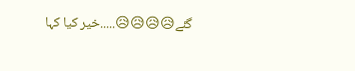گئے😥😥😥😥.....خیر کیا کہا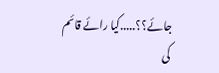جائے؟؟.....کیا رائے قائم کی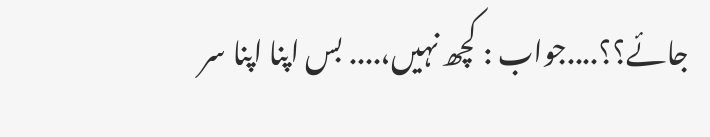جائے؟؟....جواب : کچھ نہیں،.... بس اپنا اپنا سر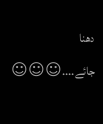دهنا جائے....☺☺☺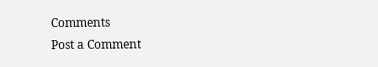Comments
Post a Comment